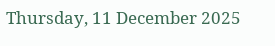Thursday, 11 December 2025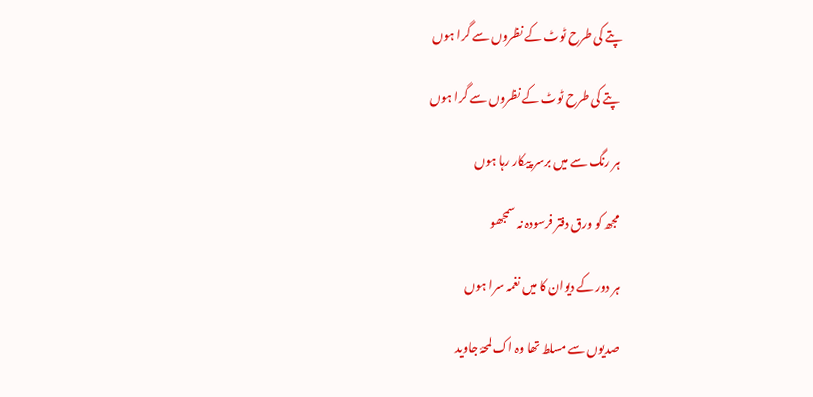پتے کی طرح ٹوٹ کے نظروں سے گرا ہوں

 پتے کی طرح ٹوٹ کے نظروں سے گرا ہوں

ہر رنگ سے میں برسر پیکار رہا ہوں

مجھ کو ورق دفتر فرسودہ نہ سمجھو

ہر دور کے دیوان کا میں نغمہ سرا ہوں

صدیوں سے مسلط تھا وہ اک لمحۂ جاوید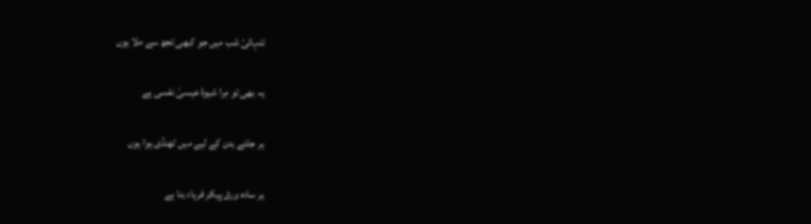تنہائیٔ شب میں جو کبھی تجھ سے ملا ہوں

یہ بھی تو مِرا شیوۂ عیسیٰ نفسی ہے

ہر جلتے بدن کے لیے میں ٹھنڈی ہوا ہوں

ہر سادہ ورق پیکر فریاد بنا ہے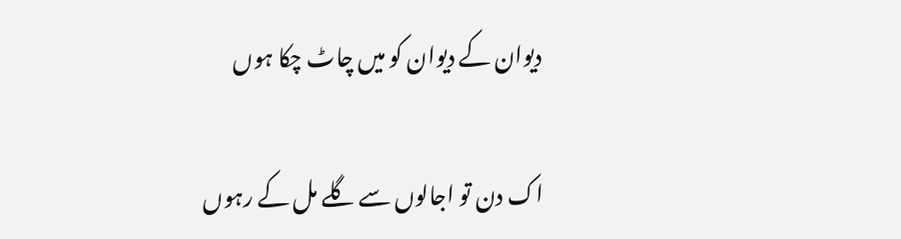دیوان کے دیوان کو میں چاٹ چکا ہوں

اک دن تو اجالوں سے گلے مل کے رہوں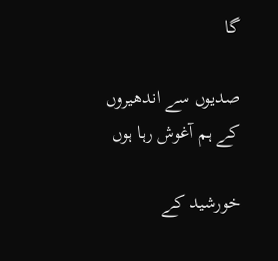گا

صدیوں سے اندھیروں کے ہم آغوش رہا ہوں

خورشید کے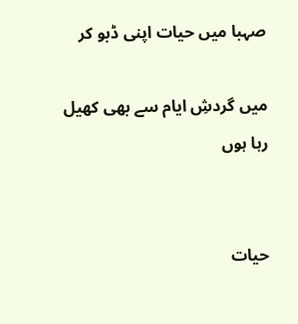صہبا میں حیات اپنی ڈبو کر

میں گردشِ ایام سے بھی کھیل رہا ہوں


حیات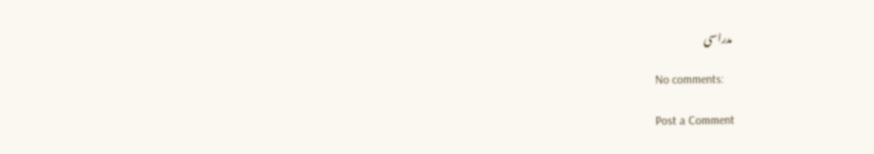مدراسی

No comments:

Post a Comment